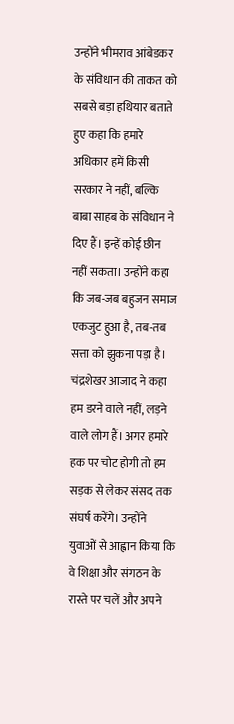उन्होंने भीमराव आंबेडकर के संविधान की ताकत को सबसे बड़ा हथियार बताते हुए कहा कि हमारे अधिकार हमें किसी सरकार ने नहीं, बल्कि बाबा साहब के संविधान ने दिए हैं। इन्हें कोई छीन नहीं सकता। उन्होंने कहा कि जब-जब बहुजन समाज एकजुट हुआ है, तब-तब सत्ता को झुकना पड़ा है।
चंद्रशेखर आजाद ने कहा हम डरने वाले नहीं, लड़ने वाले लोग हैं। अगर हमारे हक पर चोट होगी तो हम सड़क से लेकर संसद तक संघर्ष करेंगे। उन्होंने युवाओं से आह्वान किया कि वे शिक्षा और संगठन के रास्ते पर चलें और अपने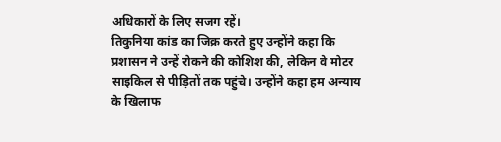अधिकारों के लिए सजग रहें।
तिकुनिया कांड का जिक्र करते हुए उन्होंने कहा कि प्रशासन ने उन्हें रोकने की कोशिश की, लेकिन वे मोटर साइकिल से पीड़ितों तक पहुंचे। उन्होंने कहा हम अन्याय के खिलाफ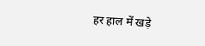हर हाल में खड़े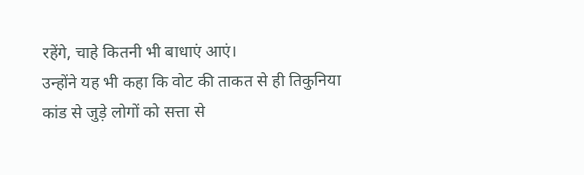रहेंगे, चाहे कितनी भी बाधाएं आएं।
उन्होंने यह भी कहा कि वोट की ताकत से ही तिकुनिया कांड से जुड़े लोगों को सत्ता से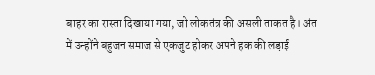बाहर का रास्ता दिखाया गया, जो लोकतंत्र की असली ताकत है। अंत में उन्होंने बहुजन समाज से एकजुट होकर अपने हक की लड़ाई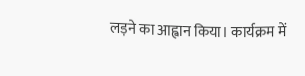लड़ने का आह्वान किया। कार्यक्रम में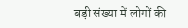बड़ी संख्या में लोगों की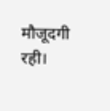मौजूदगी रही।